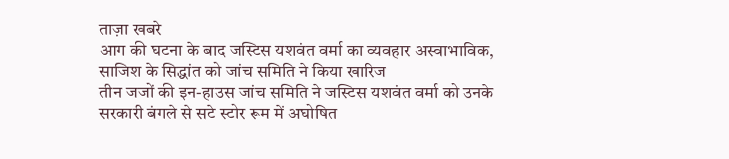ताज़ा खबरे
आग की घटना के बाद जस्टिस यशवंत वर्मा का व्यवहार अस्वाभाविक, साजिश के सिद्धांत को जांच समिति ने किया खारिज
तीन जजों की इन-हाउस जांच समिति ने जस्टिस यशवंत वर्मा को उनके सरकारी बंगले से सटे स्टोर रूम में अघोषित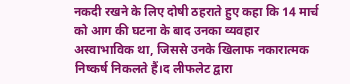नकदी रखने के लिए दोषी ठहराते हुए कहा कि 14 मार्च को आग की घटना के बाद उनका व्यवहार अस्वाभाविक था, जिससे उनके खिलाफ नकारात्मक निष्कर्ष निकलते हैं।द लीफलेट द्वारा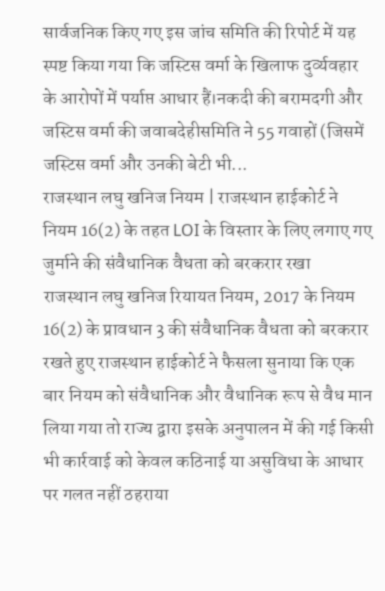सार्वजनिक किए गए इस जांच समिति की रिपोर्ट में यह स्पष्ट किया गया कि जस्टिस वर्मा के खिलाफ दुर्व्यवहार के आरोपों में पर्याप्त आधार हैं।नकदी की बरामदगी और जस्टिस वर्मा की जवाबदेहीसमिति ने 55 गवाहों (जिसमें जस्टिस वर्मा और उनकी बेटी भी...
राजस्थान लघु खनिज नियम | राजस्थान हाईकोर्ट ने नियम 16(2) के तहत LOI के विस्तार के लिए लगाए गए जुर्माने की संवैधानिक वैधता को बरकरार रखा
राजस्थान लघु खनिज रियायत नियम, 2017 के नियम 16(2) के प्रावधान 3 की संवैधानिक वैधता को बरकरार रखते हुए राजस्थान हाईकोर्ट ने फैसला सुनाया कि एक बार नियम को संवैधानिक और वैधानिक रूप से वैध मान लिया गया तो राज्य द्वारा इसके अनुपालन में की गई किसी भी कार्रवाई को केवल कठिनाई या असुविधा के आधार पर गलत नहीं ठहराया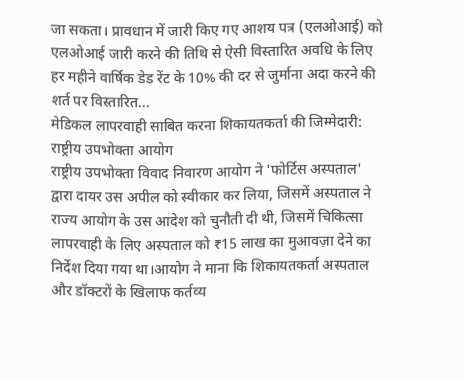जा सकता। प्रावधान में जारी किए गए आशय पत्र (एलओआई) को एलओआई जारी करने की तिथि से ऐसी विस्तारित अवधि के लिए हर महीने वार्षिक डेड रेंट के 10% की दर से जुर्माना अदा करने की शर्त पर विस्तारित...
मेडिकल लापरवाही साबित करना शिकायतकर्ता की जिम्मेदारी: राष्ट्रीय उपभोक्ता आयोग
राष्ट्रीय उपभोक्ता विवाद निवारण आयोग ने 'फोर्टिस अस्पताल' द्वारा दायर उस अपील को स्वीकार कर लिया, जिसमें अस्पताल ने राज्य आयोग के उस आदेश को चुनौती दी थी, जिसमें चिकित्सा लापरवाही के लिए अस्पताल को ₹15 लाख का मुआवज़ा देने का निर्देश दिया गया था।आयोग ने माना कि शिकायतकर्ता अस्पताल और डॉक्टरों के खिलाफ कर्तव्य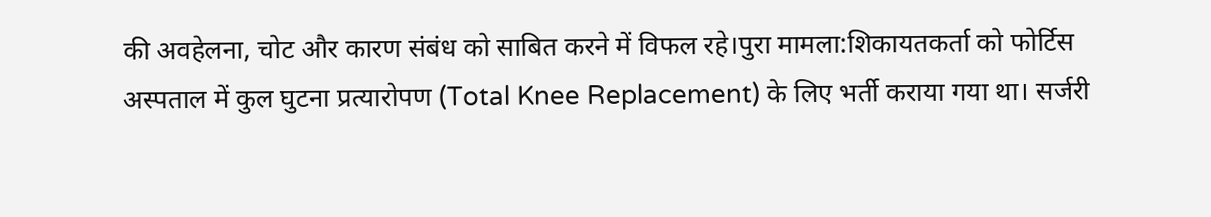की अवहेलना, चोट और कारण संबंध को साबित करने में विफल रहे।पुरा मामला:शिकायतकर्ता को फोर्टिस अस्पताल में कुल घुटना प्रत्यारोपण (Total Knee Replacement) के लिए भर्ती कराया गया था। सर्जरी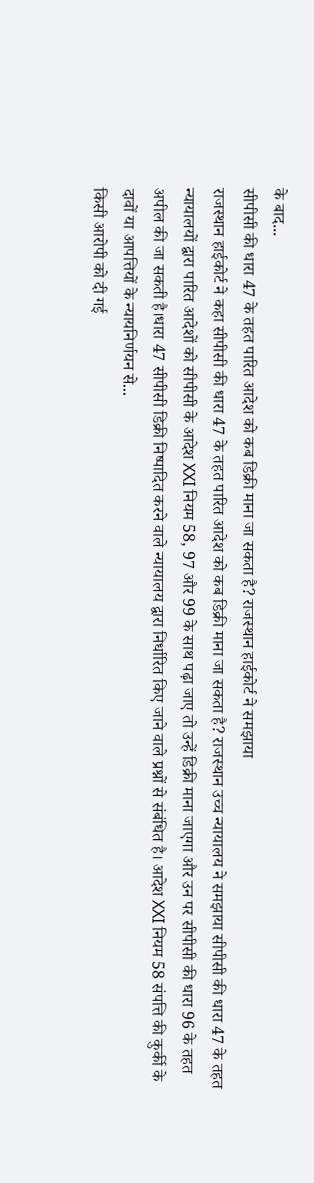के बाद...
सीपीसी की धारा 47 के तहत पारित आदेश को कब डिक्री माना जा सकता है? राजस्थान हाईकोर्ट ने समझाया
राजस्थान हाईकोर्ट ने कहा सीपीसी की धारा 47 के तहत पारित आदेश को कब डिक्री माना जा सकता है? राजस्थान उच्च न्यायालय ने समझाया सीपीसी की धारा 47 के तहत न्यायालयों द्वारा पारित आदेशों को सीपीसी के आदेश XXI नियम 58, 97 और 99 के साथ पढ़ा जाए तो उन्हें डिक्री माना जाएगा और उन पर सीपीसी की धारा 96 के तहत अपील की जा सकती है।धारा 47 सीपीसी डिक्री निष्पादित करने वाले न्यायालय द्वारा निर्धारित किए जाने वाले प्रश्नों से संबंधित है। आदेश XXI नियम 58 संपत्ति की कुर्की के दावों या आपत्तियों के न्यायनिर्णयन से...
किसी आरोपी को दी गई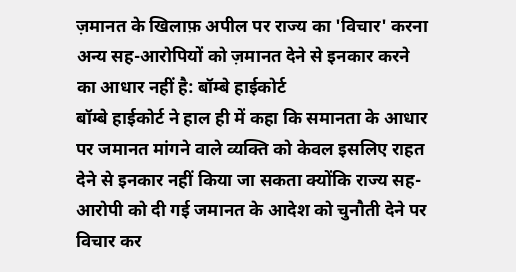ज़मानत के खिलाफ़ अपील पर राज्य का 'विचार' करना अन्य सह-आरोपियों को ज़मानत देने से इनकार करने का आधार नहीं है: बॉम्बे हाईकोर्ट
बॉम्बे हाईकोर्ट ने हाल ही में कहा कि समानता के आधार पर जमानत मांगने वाले व्यक्ति को केवल इसलिए राहत देने से इनकार नहीं किया जा सकता क्योंकि राज्य सह-आरोपी को दी गई जमानत के आदेश को चुनौती देने पर विचार कर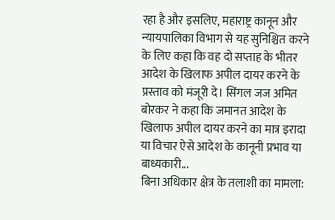रहा है और इसलिए, महाराष्ट्र कानून और न्यायपालिका विभाग से यह सुनिश्चित करने के लिए कहा कि वह दो सप्ताह के भीतर आदेश के खिलाफ अपील दायर करने के प्रस्ताव को मंजूरी दे। सिंगल जज अमित बोरकर ने कहा कि जमानत आदेश के खिलाफ अपील दायर करने का मात्र इरादा या विचार ऐसे आदेश के कानूनी प्रभाव या बाध्यकारी...
बिना अधिकार क्षेत्र के तलाशी का मामला: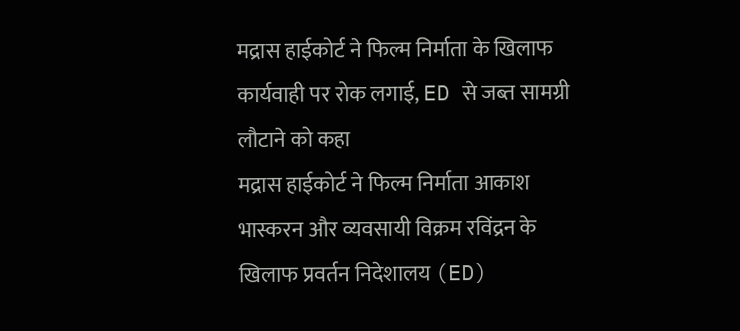मद्रास हाईकोर्ट ने फिल्म निर्माता के खिलाफ कार्यवाही पर रोक लगाई, ED से जब्त सामग्री लौटाने को कहा
मद्रास हाईकोर्ट ने फिल्म निर्माता आकाश भास्करन और व्यवसायी विक्रम रविंद्रन के खिलाफ प्रवर्तन निदेशालय (ED)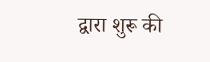द्वारा शुरू की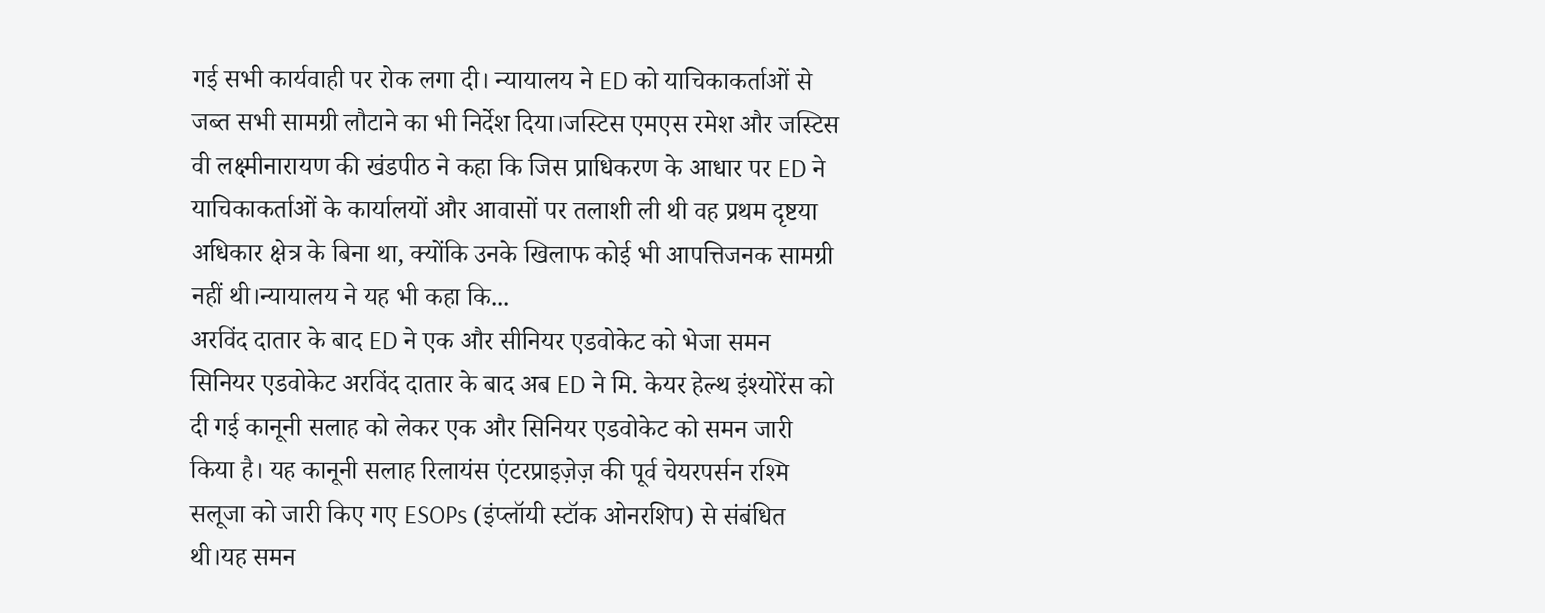गई सभी कार्यवाही पर रोक लगा दी। न्यायालय ने ED को याचिकाकर्ताओं से जब्त सभी सामग्री लौटाने का भी निर्देश दिया।जस्टिस एमएस रमेश और जस्टिस वी लक्ष्मीनारायण की खंडपीठ ने कहा कि जिस प्राधिकरण के आधार पर ED ने याचिकाकर्ताओं के कार्यालयों और आवासों पर तलाशी ली थी वह प्रथम दृष्टया अधिकार क्षेत्र के बिना था, क्योंकि उनके खिलाफ कोई भी आपत्तिजनक सामग्री नहीं थी।न्यायालय ने यह भी कहा कि...
अरविंद दातार के बाद ED ने एक और सीनियर एडवोकेट को भेजा समन
सिनियर एडवोकेट अरविंद दातार के बाद अब ED ने मि. केयर हेल्थ इंश्योरेंस को दी गई कानूनी सलाह को लेकर एक और सिनियर एडवोकेट को समन जारी किया है। यह कानूनी सलाह रिलायंस एंटरप्राइज़ेज़ की पूर्व चेयरपर्सन रश्मि सलूजा को जारी किए गए ESOPs (इंप्लॉयी स्टॉक ओनरशिप) से संबंधित थी।यह समन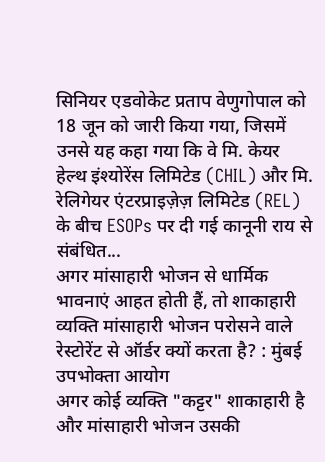सिनियर एडवोकेट प्रताप वेणुगोपाल को 18 जून को जारी किया गया, जिसमें उनसे यह कहा गया कि वे मि. केयर हेल्थ इंश्योरेंस लिमिटेड (CHIL) और मि. रेलिगेयर एंटरप्राइज़ेज़ लिमिटेड (REL) के बीच ESOPs पर दी गई कानूनी राय से संबंधित...
अगर मांसाहारी भोजन से धार्मिक भावनाएं आहत होती हैं, तो शाकाहारी व्यक्ति मांसाहारी भोजन परोसने वाले रेस्टोरेंट से ऑर्डर क्यों करता है? : मुंबई उपभोक्ता आयोग
अगर कोई व्यक्ति "कट्टर" शाकाहारी है और मांसाहारी भोजन उसकी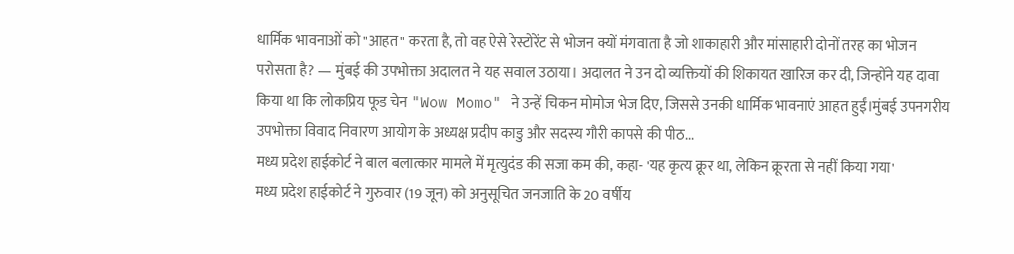धार्मिक भावनाओं को "आहत" करता है, तो वह ऐसे रेस्टोरेंट से भोजन क्यों मंगवाता है जो शाकाहारी और मांसाहारी दोनों तरह का भोजन परोसता है? — मुंबई की उपभोक्ता अदालत ने यह सवाल उठाया। अदालत ने उन दो व्यक्तियों की शिकायत खारिज कर दी, जिन्होंने यह दावा किया था कि लोकप्रिय फूड चेन "Wow Momo" ने उन्हें चिकन मोमोज भेज दिए, जिससे उनकी धार्मिक भावनाएं आहत हुईं।मुंबई उपनगरीय उपभोक्ता विवाद निवारण आयोग के अध्यक्ष प्रदीप काडु और सदस्य गौरी कापसे की पीठ...
मध्य प्रदेश हाईकोर्ट ने बाल बलात्कार मामले में मृत्युदंड की सजा कम की, कहा- 'यह कृत्य क्रूर था, लेकिन क्रूरता से नहीं किया गया'
मध्य प्रदेश हाईकोर्ट ने गुरुवार (19 जून) को अनुसूचित जनजाति के 20 वर्षीय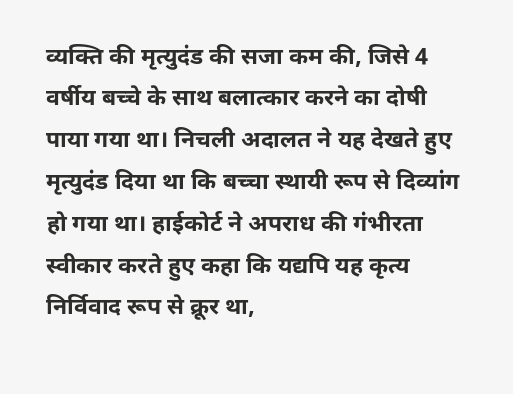व्यक्ति की मृत्युदंड की सजा कम की, जिसे 4 वर्षीय बच्चे के साथ बलात्कार करने का दोषी पाया गया था। निचली अदालत ने यह देखते हुए मृत्युदंड दिया था कि बच्चा स्थायी रूप से दिव्यांग हो गया था। हाईकोर्ट ने अपराध की गंभीरता स्वीकार करते हुए कहा कि यद्यपि यह कृत्य निर्विवाद रूप से क्रूर था,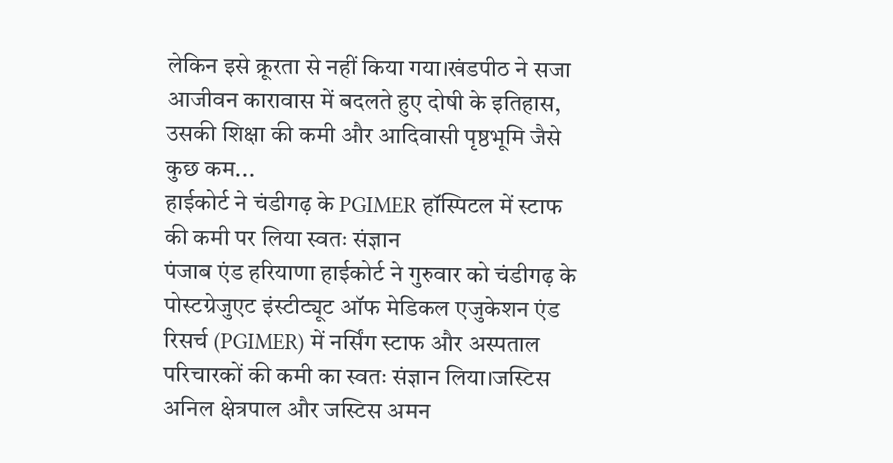लेकिन इसे क्रूरता से नहीं किया गया।खंडपीठ ने सजा आजीवन कारावास में बदलते हुए दोषी के इतिहास, उसकी शिक्षा की कमी और आदिवासी पृष्ठभूमि जैसे कुछ कम...
हाईकोर्ट ने चंडीगढ़ के PGIMER हॉस्पिटल में स्टाफ की कमी पर लिया स्वतः संज्ञान
पंजाब एंड हरियाणा हाईकोर्ट ने गुरुवार को चंडीगढ़ के पोस्टग्रेजुएट इंस्टीट्यूट ऑफ मेडिकल एजुकेशन एंड रिसर्च (PGIMER) में नर्सिंग स्टाफ और अस्पताल परिचारकों की कमी का स्वतः संज्ञान लिया।जस्टिस अनिल क्षेत्रपाल और जस्टिस अमन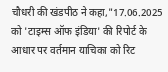चौधरी की खंडपीठ ने कहा,"17.06.2025 को 'टाइम्स ऑफ इंडिया' की रिपोर्ट के आधार पर वर्तमान याचिका को रिट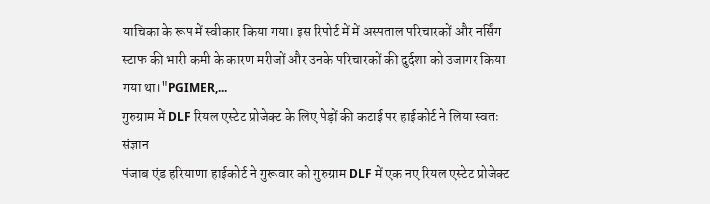याचिका के रूप में स्वीकार किया गया। इस रिपोर्ट में में अस्पताल परिचारकों और नर्सिंग स्टाफ की भारी कमी के कारण मरीजों और उनके परिचारकों की दुर्दशा को उजागर किया गया था।"PGIMER,...
गुरुग्राम में DLF रियल एस्टेट प्रोजेक्ट के लिए पेड़ों की कटाई पर हाईकोर्ट ने लिया स्वतः संज्ञान
पंजाब एंड हरियाणा हाईकोर्ट ने गुरूवार को गुरुग्राम DLF में एक नए रियल एस्टेट प्रोजेक्ट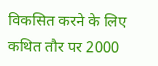विकसित करने के लिए कथित तौर पर 2000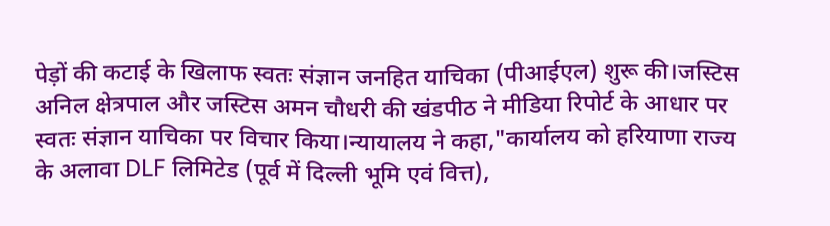पेड़ों की कटाई के खिलाफ स्वतः संज्ञान जनहित याचिका (पीआईएल) शुरू की।जस्टिस अनिल क्षेत्रपाल और जस्टिस अमन चौधरी की खंडपीठ ने मीडिया रिपोर्ट के आधार पर स्वतः संज्ञान याचिका पर विचार किया।न्यायालय ने कहा,"कार्यालय को हरियाणा राज्य के अलावा DLF लिमिटेड (पूर्व में दिल्ली भूमि एवं वित्त),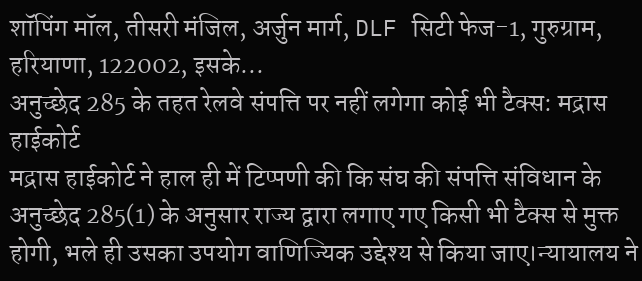शॉपिंग मॉल, तीसरी मंजिल, अर्जुन मार्ग, DLF सिटी फेज-1, गुरुग्राम, हरियाणा, 122002, इसके...
अनुच्छेद 285 के तहत रेलवे संपत्ति पर नहीं लगेगा कोई भी टैक्स: मद्रास हाईकोर्ट
मद्रास हाईकोर्ट ने हाल ही में टिप्पणी की कि संघ की संपत्ति संविधान के अनुच्छेद 285(1) के अनुसार राज्य द्वारा लगाए गए किसी भी टैक्स से मुक्त होगी, भले ही उसका उपयोग वाणिज्यिक उद्देश्य से किया जाए।न्यायालय ने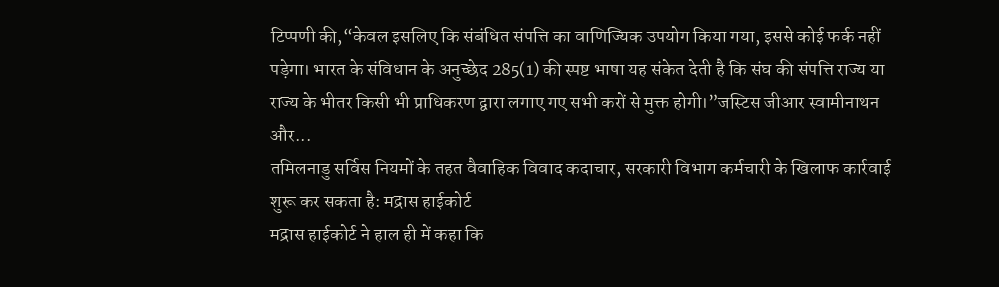टिप्पणी की,“केवल इसलिए कि संबंधित संपत्ति का वाणिज्यिक उपयोग किया गया, इससे कोई फर्क नहीं पड़ेगा। भारत के संविधान के अनुच्छेद 285(1) की स्पष्ट भाषा यह संकेत देती है कि संघ की संपत्ति राज्य या राज्य के भीतर किसी भी प्राधिकरण द्वारा लगाए गए सभी करों से मुक्त होगी।”जस्टिस जीआर स्वामीनाथन और...
तमिलनाडु सर्विस नियमों के तहत वैवाहिक विवाद कदाचार, सरकारी विभाग कर्मचारी के खिलाफ कार्रवाई शुरू कर सकता है: मद्रास हाईकोर्ट
मद्रास हाईकोर्ट ने हाल ही में कहा कि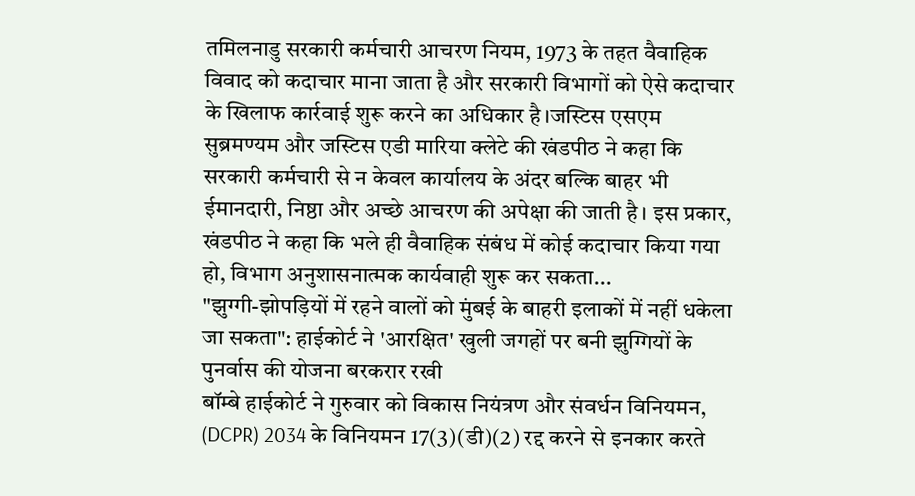तमिलनाडु सरकारी कर्मचारी आचरण नियम, 1973 के तहत वैवाहिक विवाद को कदाचार माना जाता है और सरकारी विभागों को ऐसे कदाचार के खिलाफ कार्रवाई शुरू करने का अधिकार है।जस्टिस एसएम सुब्रमण्यम और जस्टिस एडी मारिया क्लेटे की खंडपीठ ने कहा कि सरकारी कर्मचारी से न केवल कार्यालय के अंदर बल्कि बाहर भी ईमानदारी, निष्ठा और अच्छे आचरण की अपेक्षा की जाती है। इस प्रकार, खंडपीठ ने कहा कि भले ही वैवाहिक संबंध में कोई कदाचार किया गया हो, विभाग अनुशासनात्मक कार्यवाही शुरू कर सकता...
"झुग्गी-झोपड़ियों में रहने वालों को मुंबई के बाहरी इलाकों में नहीं धकेला जा सकता": हाईकोर्ट ने 'आरक्षित' खुली जगहों पर बनी झुग्गियों के पुनर्वास की योजना बरकरार रखी
बॉम्बे हाईकोर्ट ने गुरुवार को विकास नियंत्रण और संवर्धन विनियमन, (DCPR) 2034 के विनियमन 17(3)(डी)(2) रद्द करने से इनकार करते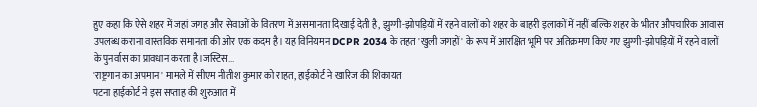हुए कहा कि ऐसे शहर में जहां जगह और सेवाओं के वितरण में असमानता दिखाई देती है, झुग्गी-झोपड़ियों में रहने वालों को शहर के बाहरी इलाकों में नहीं बल्कि शहर के भीतर औपचारिक आवास उपलब्ध कराना वास्तविक समानता की ओर एक कदम है। यह विनियमन DCPR 2034 के तहत 'खुली जगहों' के रूप में आरक्षित भूमि पर अतिक्रमण किए गए झुग्गी-झोपड़ियों में रहने वालों के पुनर्वास का प्रावधान करता है।जस्टिस...
'राष्ट्रगान का अपमान' मामले में सीएम नीतीश कुमार को राहत, हाईकोर्ट ने खारिज की शिकायत
पटना हाईकोर्ट ने इस सप्ताह की शुरुआत में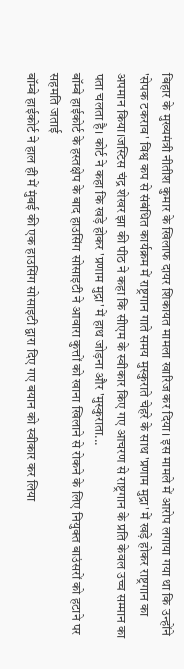बिहार के मुख्यमंत्री नीतीश कुमार के खिलाफ दायर शिकायत मामला खारिज कर दिया। इस मामले में आरोप लगाया गया था कि उन्होंने 'सेपक टकराव' विश्व कप से संबंधित कार्यक्रम में राष्ट्रगान गाते समय मुस्कुराते चेहरे के साथ 'प्रणाम मुद्रा' में खड़े होकर राष्ट्रगान का अपमान किया।जस्टिस चंद्र शेखर झा की पीठ ने कहा कि सीएम के स्वीकार किए गए आचरण से राष्ट्रगान के प्रति केवल उच्च सम्मान का पता चलता है। कोर्ट ने कहा कि खड़े होकर 'प्रणाम मुद्रा' में हाथ जोड़ना और 'मुस्कुराता...
बॉम्बे हाईकोर्ट के हस्तक्षेप के बाद हाउसिंग सोसाइटी ने आवारा कुत्तों को खाना खिलाने से रोकने के लिए नियुक्त बाउंसरों को हटाने पर सहमति जताई
बॉम्बे हाईकोर्ट ने हाल ही में मुंबई की एक हाउसिंग सोसाइटी द्वारा दिए गए बयान को स्वीकार कर लिया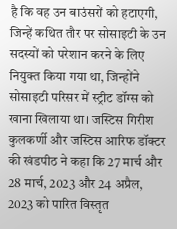है कि वह उन बाउंसरों को हटाएगी, जिन्हें कथित तौर पर सोसाइटी के उन सदस्यों को परेशान करने के लिए नियुक्त किया गया था, जिन्होंने सोसाइटी परिसर में स्ट्रीट डॉग्स को खाना खिलाया था। जस्टिस गिरीश कुलकर्णी और जस्टिस आरिफ डॉक्टर की खंडपीठ ने कहा कि 27 मार्च और 28 मार्च, 2023 और 24 अप्रैल, 2023 को पारित विस्तृत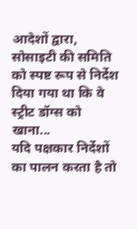आदेशों द्वारा, सोसाइटी की समिति को स्पष्ट रूप से निर्देश दिया गया था कि वे स्ट्रीट डॉग्स को खाना...
यदि पक्षकार निर्देशों का पालन करता है तो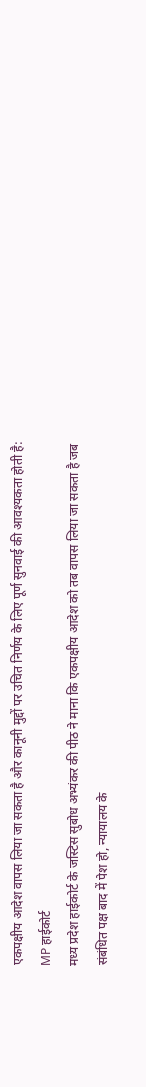एकपक्षीय आदेश वापस लिया जा सकता है और कानूनी मुद्दों पर उचित निर्णय के लिए पूर्ण सुनवाई की आवश्यकता होती है: MP हाईकोर्ट
मध्य प्रदेश हाईकोर्ट के जस्टिस सुबोध अभ्यंकर की पीठ ने माना कि एकपक्षीय आदेश को तब वापस लिया जा सकता है जब संबंधित पक्ष बाद में पेश हो, न्यायालय के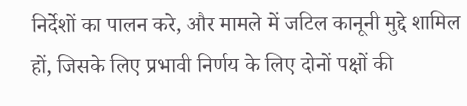निर्देशों का पालन करे, और मामले में जटिल कानूनी मुद्दे शामिल हों, जिसके लिए प्रभावी निर्णय के लिए दोनों पक्षों की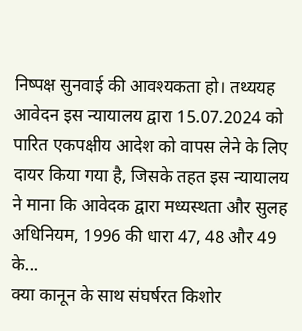निष्पक्ष सुनवाई की आवश्यकता हो। तथ्ययह आवेदन इस न्यायालय द्वारा 15.07.2024 को पारित एकपक्षीय आदेश को वापस लेने के लिए दायर किया गया है, जिसके तहत इस न्यायालय ने माना कि आवेदक द्वारा मध्यस्थता और सुलह अधिनियम, 1996 की धारा 47, 48 और 49 के...
क्या कानून के साथ संघर्षरत किशोर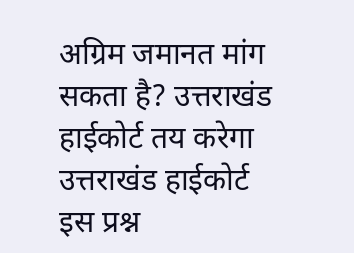अग्रिम जमानत मांग सकता है? उत्तराखंड हाईकोर्ट तय करेगा
उत्तराखंड हाईकोर्ट इस प्रश्न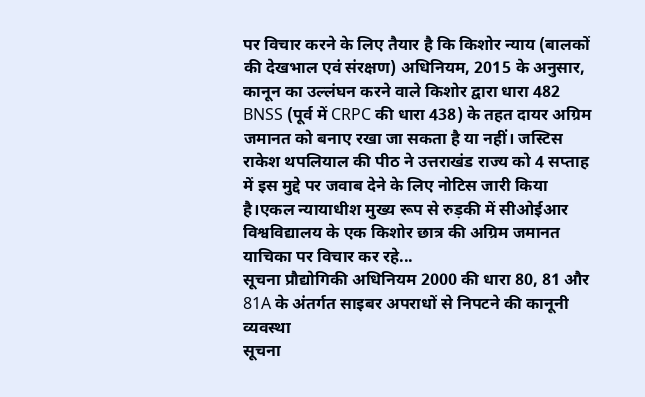पर विचार करने के लिए तैयार है कि किशोर न्याय (बालकों की देखभाल एवं संरक्षण) अधिनियम, 2015 के अनुसार, कानून का उल्लंघन करने वाले किशोर द्वारा धारा 482 BNSS (पूर्व में CRPC की धारा 438) के तहत दायर अग्रिम जमानत को बनाए रखा जा सकता है या नहीं। जस्टिस राकेश थपलियाल की पीठ ने उत्तराखंड राज्य को 4 सप्ताह में इस मुद्दे पर जवाब देने के लिए नोटिस जारी किया है।एकल न्यायाधीश मुख्य रूप से रुड़की में सीओईआर विश्वविद्यालय के एक किशोर छात्र की अग्रिम जमानत याचिका पर विचार कर रहे...
सूचना प्रौद्योगिकी अधिनियम 2000 की धारा 80, 81 और 81A के अंतर्गत साइबर अपराधों से निपटने की कानूनी व्यवस्था
सूचना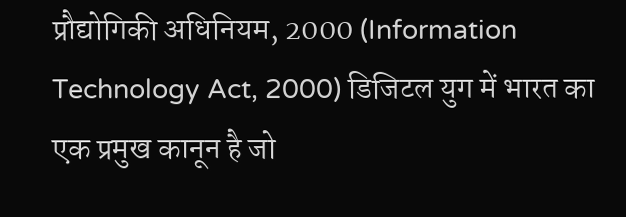प्रौद्योगिकी अधिनियम, 2000 (Information Technology Act, 2000) डिजिटल युग में भारत का एक प्रमुख कानून है जो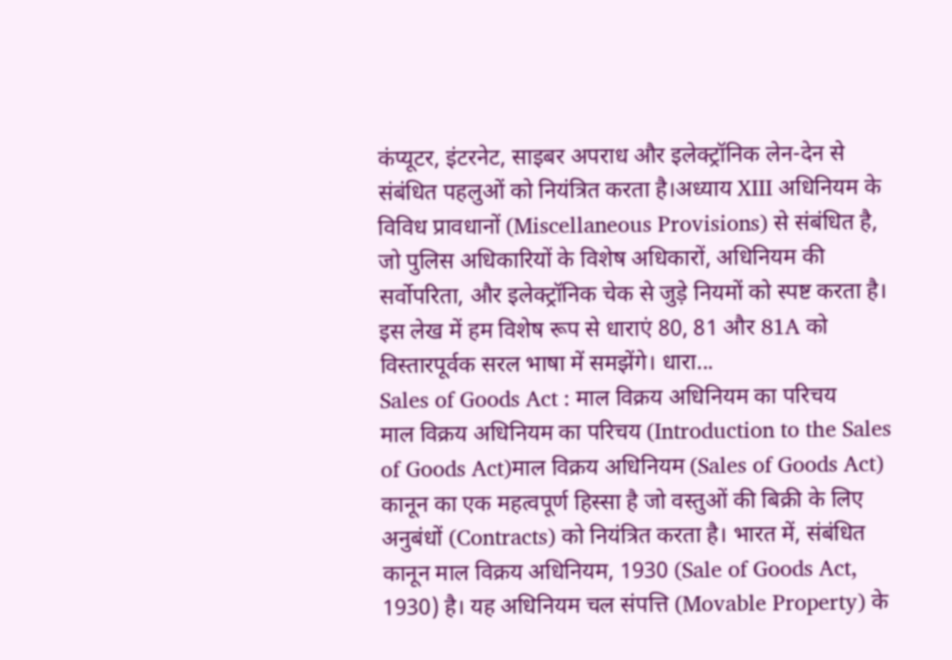कंप्यूटर, इंटरनेट, साइबर अपराध और इलेक्ट्रॉनिक लेन-देन से संबंधित पहलुओं को नियंत्रित करता है।अध्याय XIII अधिनियम के विविध प्रावधानों (Miscellaneous Provisions) से संबंधित है, जो पुलिस अधिकारियों के विशेष अधिकारों, अधिनियम की सर्वोपरिता, और इलेक्ट्रॉनिक चेक से जुड़े नियमों को स्पष्ट करता है। इस लेख में हम विशेष रूप से धाराएं 80, 81 और 81A को विस्तारपूर्वक सरल भाषा में समझेंगे। धारा...
Sales of Goods Act : माल विक्रय अधिनियम का परिचय
माल विक्रय अधिनियम का परिचय (Introduction to the Sales of Goods Act)माल विक्रय अधिनियम (Sales of Goods Act) कानून का एक महत्वपूर्ण हिस्सा है जो वस्तुओं की बिक्री के लिए अनुबंधों (Contracts) को नियंत्रित करता है। भारत में, संबंधित कानून माल विक्रय अधिनियम, 1930 (Sale of Goods Act, 1930) है। यह अधिनियम चल संपत्ति (Movable Property) के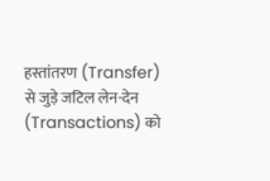हस्तांतरण (Transfer) से जुड़े जटिल लेन-देन (Transactions) को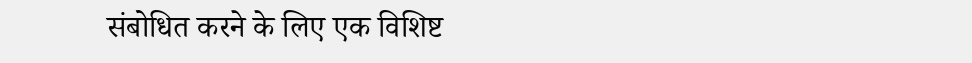संबोधित करने के लिए एक विशिष्ट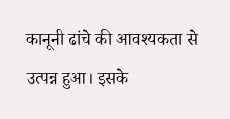कानूनी ढांचे की आवश्यकता से उत्पन्न हुआ। इसके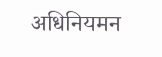अधिनियमन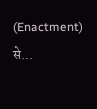(Enactment) से...